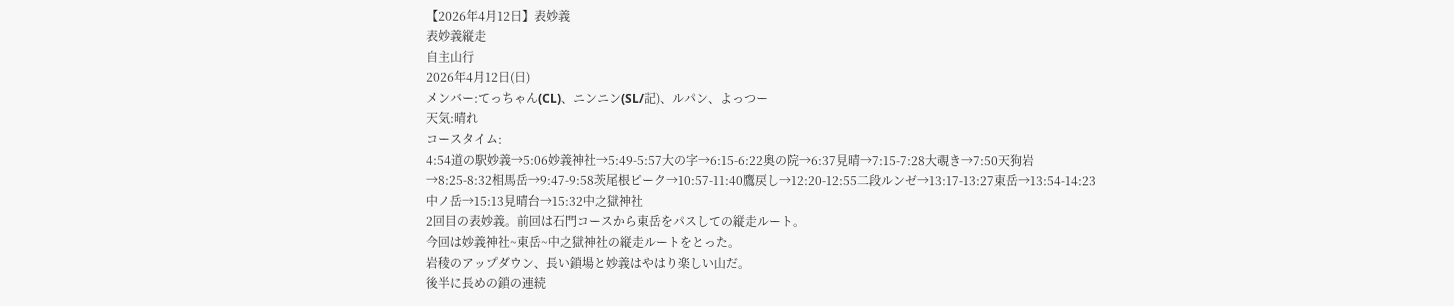【2026年4月12日】表妙義
表妙義縦走
自主山行
2026年4月12日(日)
メンバー:てっちゃん(CL)、ニンニン(SL/記)、ルパン、よっつー
天気:晴れ
コースタイム:
4:54道の駅妙義→5:06妙義神社→5:49-5:57大の字→6:15-6:22奥の院→6:37見晴→7:15-7:28大覗き→7:50天狗岩→8:25-8:32相馬岳→9:47-9:58茨尾根ピーク→10:57-11:40鷹戻し→12:20-12:55二段ルンゼ→13:17-13:27東岳→13:54-14:23中ノ岳→15:13見晴台→15:32中之獄神社
2回目の表妙義。前回は石門コースから東岳をパスしての縦走ルート。
今回は妙義神社~東岳~中之獄神社の縦走ルートをとった。
岩稜のアップダウン、長い鎖場と妙義はやはり楽しい山だ。
後半に長めの鎖の連続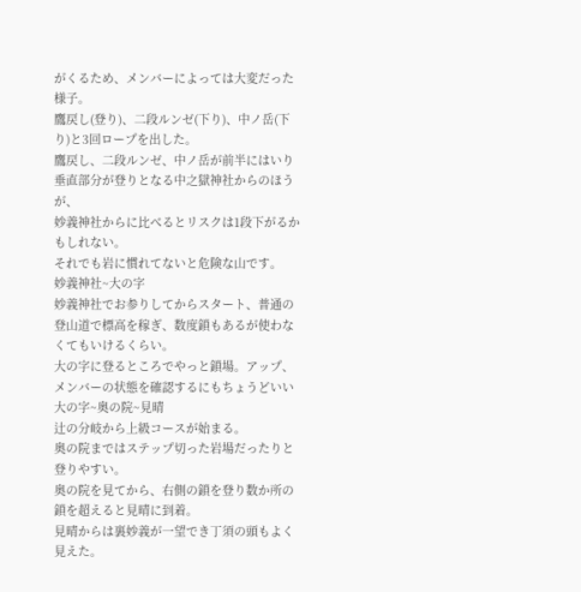がくるため、メンバーによっては大変だった様子。
鷹戻し(登り)、二段ルンゼ(下り)、中ノ岳(下り)と3回ロープを出した。
鷹戻し、二段ルンゼ、中ノ岳が前半にはいり垂直部分が登りとなる中之獄神社からのほうが、
妙義神社からに比べるとリスクは1段下がるかもしれない。
それでも岩に慣れてないと危険な山です。
妙義神社~大の字
妙義神社でお参りしてからスタート、普通の登山道で標高を稼ぎ、数度鎖もあるが使わなくてもいけるくらい。
大の字に登るところでやっと鎖場。アップ、メンバーの状態を確認するにもちょうどいい
大の字~奥の院~見晴
辻の分岐から上級コースが始まる。
奥の院まではステップ切った岩場だったりと登りやすい。
奥の院を見てから、右側の鎖を登り数か所の鎖を超えると見晴に到着。
見晴からは裏妙義が一望でき丁須の頭もよく見えた。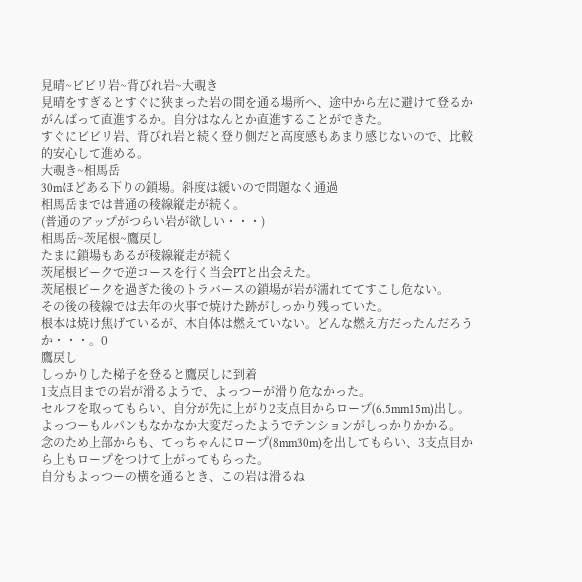見晴~ビビリ岩~背びれ岩~大覗き
見晴をすぎるとすぐに狭まった岩の間を通る場所へ、途中から左に避けて登るか
がんばって直進するか。自分はなんとか直進することができた。
すぐにビビリ岩、背びれ岩と続く登り側だと高度感もあまり感じないので、比較的安心して進める。
大覗き~相馬岳
30mほどある下りの鎖場。斜度は緩いので問題なく通過
相馬岳までは普通の稜線縦走が続く。
(普通のアップがつらい岩が欲しい・・・)
相馬岳~茨尾根~鷹戻し
たまに鎖場もあるが稜線縦走が続く
茨尾根ピークで逆コースを行く当会PTと出会えた。
茨尾根ピークを過ぎた後のトラバースの鎖場が岩が濡れててすこし危ない。
その後の稜線では去年の火事で焼けた跡がしっかり残っていた。
根本は焼け焦げているが、木自体は燃えていない。どんな燃え方だったんだろうか・・・。0
鷹戻し
しっかりした梯子を登ると鷹戻しに到着
1支点目までの岩が滑るようで、よっつーが滑り危なかった。
セルフを取ってもらい、自分が先に上がり2支点目からロープ(6.5mm15m)出し。
よっつーもルパンもなかなか大変だったようでテンションがしっかりかかる。
念のため上部からも、てっちゃんにロープ(8mm30m)を出してもらい、3支点目から上もロープをつけて上がってもらった。
自分もよっつーの横を通るとき、この岩は滑るね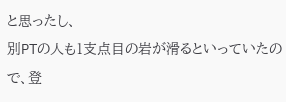と思ったし、
別PTの人も1支点目の岩が滑るといっていたので、登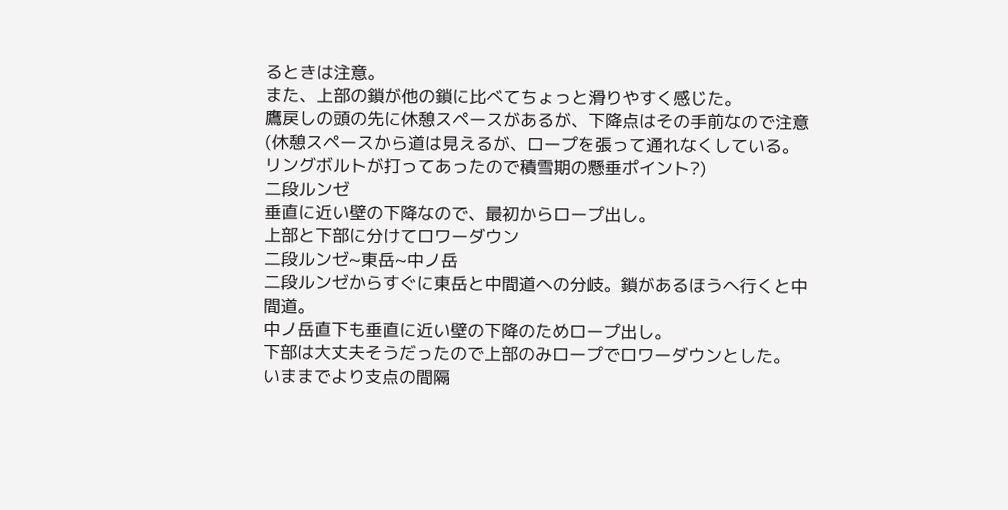るときは注意。
また、上部の鎖が他の鎖に比べてちょっと滑りやすく感じた。
鷹戻しの頭の先に休憩スペースがあるが、下降点はその手前なので注意
(休憩スペースから道は見えるが、ロープを張って通れなくしている。
リングボルトが打ってあったので積雪期の懸垂ポイント?)
二段ルンゼ
垂直に近い壁の下降なので、最初からロープ出し。
上部と下部に分けてロワーダウン
二段ルンゼ~東岳~中ノ岳
二段ルンゼからすぐに東岳と中間道への分岐。鎖があるほうへ行くと中間道。
中ノ岳直下も垂直に近い壁の下降のためロープ出し。
下部は大丈夫そうだったので上部のみロープでロワーダウンとした。
いままでより支点の間隔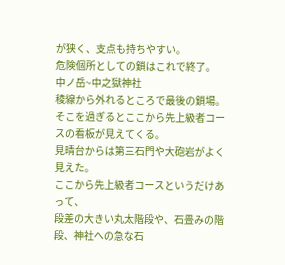が狭く、支点も持ちやすい。
危険個所としての鎖はこれで終了。
中ノ岳~中之獄神社
稜線から外れるところで最後の鎖場。
そこを過ぎるとここから先上級者コースの看板が見えてくる。
見晴台からは第三石門や大砲岩がよく見えた。
ここから先上級者コースというだけあって、
段差の大きい丸太階段や、石畳みの階段、神社への急な石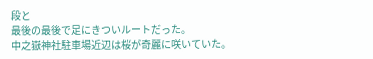段と
最後の最後で足にきついルートだった。
中之嶽神社駐車場近辺は桜が奇麗に咲いていた。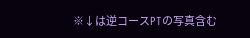※↓は逆コースPTの写真含む